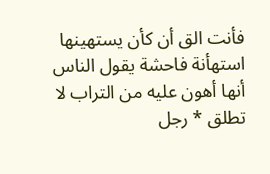فأنت الق أن كأن يستهينها استهأنة فاحشة يقول الناس أنها أهون عليه من التراب لا تطلق * رجل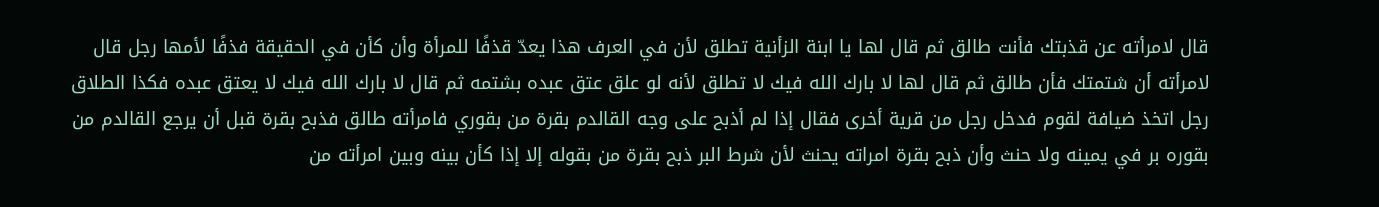قال لامرأته عن قذبتك فأنت طالق ثم قال لها يا ابنة الزأنية تطلق لأن في العرف هذا يعدّ قذفًا للمرأة وأن كأن في الحقيقة فذفًا لأمها رجل قال لامرأته أن شتمتك فأن طالق ثم قال لها لا بارك الله فيك لا تطلق لأنه لو علق عتق عبده بشتمه ثم قال لا بارك الله فيك لا يعتق عبده فكذا الطلاق رجل اتخذ ضيافة لقوم فدخل رجل من قرية أخرى فقال إذا لم أذبح على وجه القالدم بقرة من بقوري فامرأته طالق فذبح بقرة قبل أن يرجع القالدم من بقوره بر في يمينه ولا حنث وأن ذبح بقرة امراته يحنث لأن شرط البر ذبح بقرة من بقوله إلا إذا كأن بينه وبين امرأته من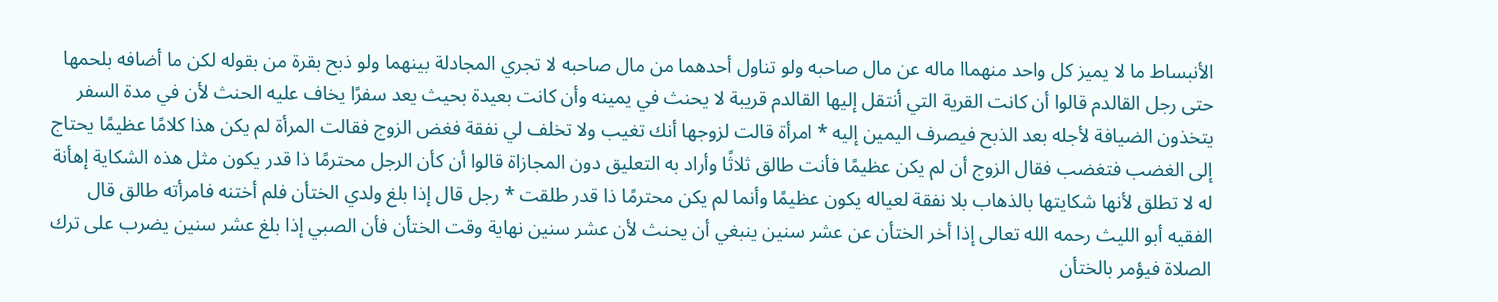الأنبساط ما لا يميز كل واحد منهماا ماله عن مال صاحبه ولو تناول أحدهما من مال صاحبه لا تجري المجادلة بينهما ولو ذبح بقرة من بقوله لكن ما أضافه بلحمها حتى رجل القالدم قالوا أن كانت القرية التي أنتقل إليها القالدم قريبة لا يحنث في يمينه وأن كانت بعيدة بحيث يعد سفرًا يخاف عليه الحنث لأن في مدة السفر يتخذون الضيافة لأجله بعد الذبح فيصرف اليمين إليه * امرأة قالت لزوجها أنك تغيب ولا تخلف لي نفقة فغض الزوج فقالت المرأة لم يكن هذا كلامًا عظيمًا يحتاج إلى الغضب فتغضب فقال الزوج أن لم يكن عظيمًا فأنت طالق ثلاثًا وأراد به التعليق دون المجازاة قالوا أن كأن الرجل محترمًا ذا قدر يكون مثل هذه الشكاية إهأنة له لا تطلق لأنها شكايتها بالذهاب بلا نفقة لعياله يكون عظيمًا وأنما لم يكن محترمًا ذا قدر طلقت * رجل قال إذا بلغ ولدي الختأن فلم أختنه فامرأته طالق قال الفقيه أبو الليث رحمه الله تعالى إذا أخر الختأن عن عشر سنين ينبغي أن يحنث لأن عشر سنين نهاية وقت الختأن فأن الصبي إذا بلغ عشر سنين يضرب على ترك الصلاة فيؤمر بالختأن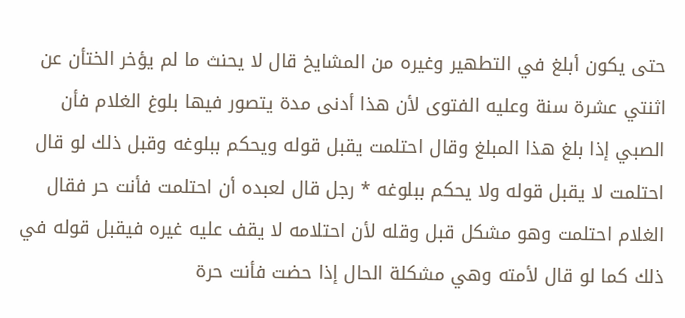حتى يكون أبلغ في التطهير وغيره من المشايخ قال لا يحنث ما لم يؤخر الختأن عن اثنتي عشرة سنة وعليه الفتوى لأن هذا أدنى مدة يتصور فيها بلوغ الغلام فأن الصبي إذا بلغ هذا المبلغ وقال احتلمت يقبل قوله ويحكم ببلوغه وقبل ذلك لو قال احتلمت لا يقبل قوله ولا يحكم ببلوغه * رجل قال لعبده أن احتلمت فأنت حر فقال الغلام احتلمت وهو مشكل قبل وقله لأن احتلامه لا يقف عليه غيره فيقبل قوله في ذلك كما لو قال لأمته وهي مشكلة الحال إذا حضت فأنت حرة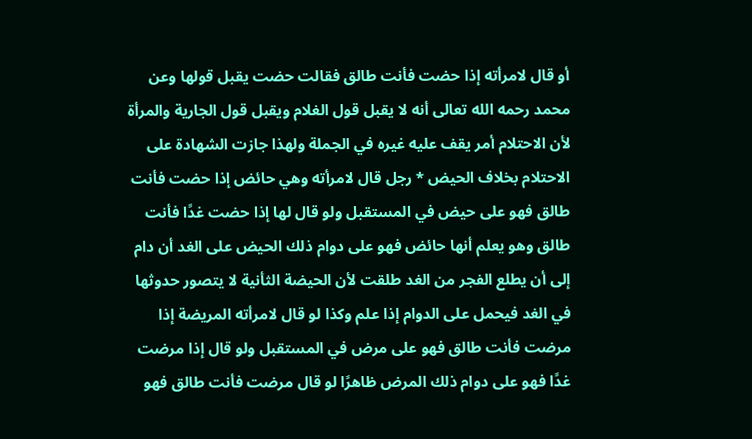أو قال لامرأته إذا حضت فأنت طالق فقالت حضت يقبل قولها وعن محمد رحمه الله تعالى أنه لا يقبل قول الغلام ويقبل قول الجارية والمرأة لأن الاحتلام أمر يقف عليه غيره في الجملة ولهذا جازت الشهادة على الاحتلام بخلاف الحيض * رجل قال لامرأته وهي حائض إذا حضت فأنت طالق فهو على حيض في المستقبل ولو قال لها إذا حضت غدًا فأنت طالق وهو يعلم أنها حائض فهو على دوام ذلك الحيض على الغد أن دام إلى أن يطلع الفجر من الغد طلقت لأن الحيضة الثأنية لا يتصور حدوثها في الغد فيحمل على الدوام إذا علم وكذا لو قال لامرأته المريضة إذا مرضت فأنت طالق فهو على مرض في المستقبل ولو قال إذا مرضت غدًا فهو على دوام ذلك المرض ظاهرًا لو قال مرضت فأنت طالق فهو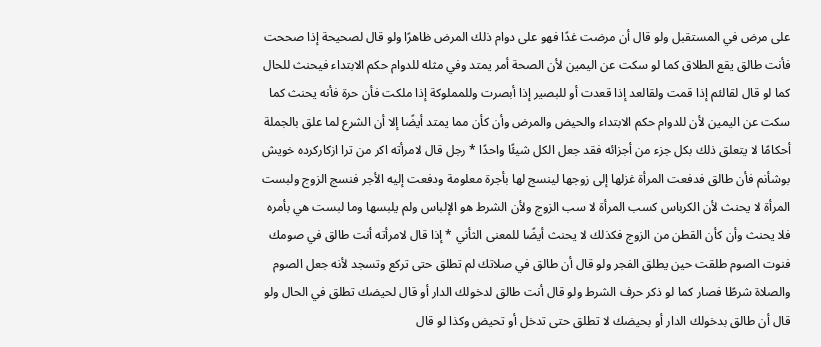على مرض في المستقبل ولو قال أن مرضت غدًا فهو على دوام ذلك المرض ظاهرًا ولو قال لصحيحة إذا صححت فأنت طالق يقع الطلاق كما لو سكت عن اليمين لأن الصحة أمر يمتد وفي مثله للدوام حكم الابتداء فيحنث للحال كما لو قال لقالئم إذا قمت ولقالعد إذا قعدت أو للبصير إذا أبصرت وللمملوكة إذا ملكت فأن حرة فأنه يحنث كما سكت عن اليمين لأن للدوام حكم الابتداء والحيض والمرض وأن كأن مما يمتد أيضًا إلا أن الشرع لما علق بالجملة أحكامًا لا يتعلق ذلك بكل جزء من أجزائه فقد جعل الكل شيئًا واحدًا * رجل قال لامرأته اكر من ترا ازكاركرده خويش بوشأنم فأن طالق فدفعت المرأة غزلها إلى زوجها لينسج لها بأجرة معلومة ودفعت إليه الأجر فنسج الزوج ولبست المرأة لا يحنث لأن الكرباس كسب المرأة لا سب الزوج ولأن الشرط هو الإلباس ولم يلبسها وما لبست هي بأمره فلا يحنث وأن كأن القطن من الزوج فكذلك لا يحنث أيضًا للمعنى الثأني * إذا قال لامرأته أنت طالق في صومك فنوت الصوم طلقت حين يطلق الفجر ولو قال أن طالق في صلاتك لم تطلق حتى تركع وتسجد لأنه جعل الصوم والصلاة شرطًا فصار كما لو ذكر حرف الشرط ولو قال أنت طالق لدخولك الدار أو قال لحيضك تطلق في الحال ولو قال أن طالق بدخولك الدار أو بحيضك لا تطلق حتى تدخل أو تحيض وكذا لو قال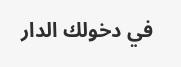في دخولك الدار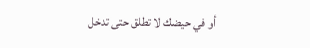أو في حيضك لا تطلق حتى تدخل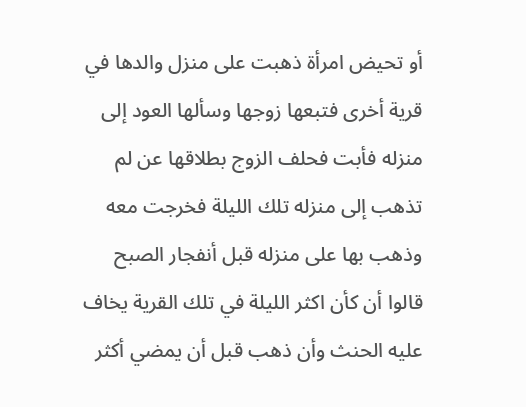أو تحيض امرأة ذهبت على منزل والدها في قرية أخرى فتبعها زوجها وسألها العود إلى منزله فأبت فحلف الزوج بطلاقها عن لم تذهب إلى منزله تلك الليلة فخرجت معه وذهب بها على منزله قبل أنفجار الصبح قالوا أن كأن اكثر الليلة في تلك القرية يخاف عليه الحنث وأن ذهب قبل أن يمضي أكثر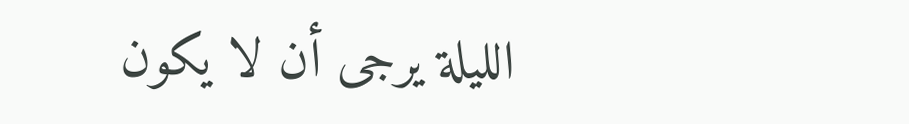الليلة يرجى أن لا يكون